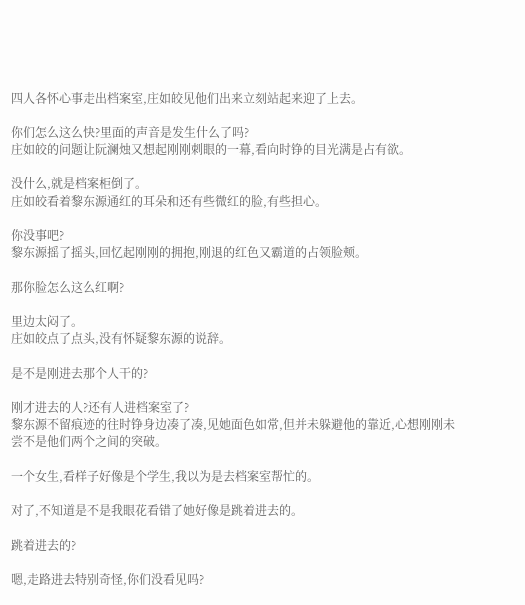四人各怀心事走出档案室,庄如皎见他们出来立刻站起来迎了上去。

你们怎么这么快?里面的声音是发生什么了吗?
庄如皎的问题让阮澜烛又想起刚刚刺眼的一幕,看向时铮的目光满是占有欲。

没什么,就是档案柜倒了。
庄如皎看着黎东源通红的耳朵和还有些微红的脸,有些担心。

你没事吧?
黎东源摇了摇头,回忆起刚刚的拥抱,刚退的红色又霸道的占领脸颊。

那你脸怎么这么红啊?

里边太闷了。
庄如皎点了点头,没有怀疑黎东源的说辞。

是不是刚进去那个人干的?

刚才进去的人?还有人进档案室了?
黎东源不留痕迹的往时铮身边凑了凑,见她面色如常,但并未躲避他的靠近,心想刚刚未尝不是他们两个之间的突破。

一个女生,看样子好像是个学生,我以为是去档案室帮忙的。

对了,不知道是不是我眼花看错了她好像是跳着进去的。

跳着进去的?

嗯,走路进去特别奇怪,你们没看见吗?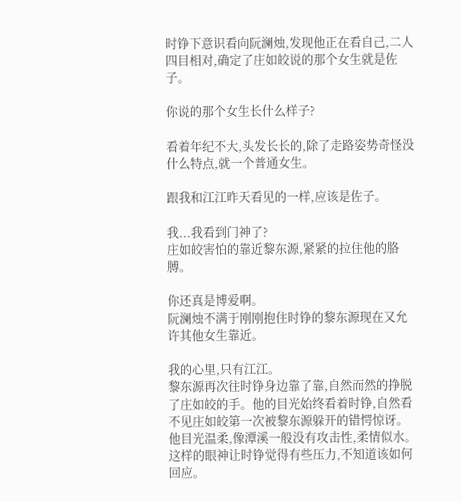时铮下意识看向阮澜烛,发现他正在看自己,二人四目相对,确定了庄如皎说的那个女生就是佐子。

你说的那个女生长什么样子?

看着年纪不大,头发长长的,除了走路姿势奇怪没什么特点,就一个普通女生。

跟我和江江昨天看见的一样,应该是佐子。

我...我看到门神了?
庄如皎害怕的靠近黎东源,紧紧的拉住他的胳膊。

你还真是博爱啊。
阮澜烛不满于刚刚抱住时铮的黎东源现在又允许其他女生靠近。

我的心里,只有江江。
黎东源再次往时铮身边靠了靠,自然而然的挣脱了庄如皎的手。他的目光始终看着时铮,自然看不见庄如皎第一次被黎东源躲开的错愕惊讶。
他目光温柔,像潭溪一般没有攻击性,柔情似水。
这样的眼神让时铮觉得有些压力,不知道该如何回应。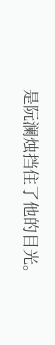是阮澜烛挡住了他的目光。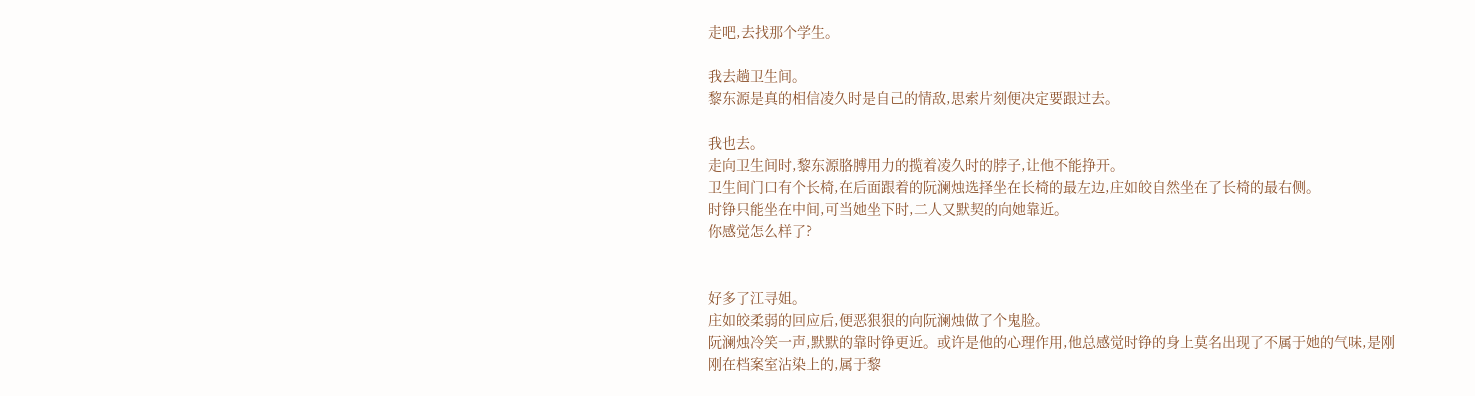走吧,去找那个学生。

我去趟卫生间。
黎东源是真的相信凌久时是自己的情敌,思索片刻便决定要跟过去。

我也去。
走向卫生间时,黎东源胳膊用力的揽着凌久时的脖子,让他不能挣开。
卫生间门口有个长椅,在后面跟着的阮澜烛选择坐在长椅的最左边,庄如皎自然坐在了长椅的最右侧。
时铮只能坐在中间,可当她坐下时,二人又默契的向她靠近。
你感觉怎么样了?


好多了江寻姐。
庄如皎柔弱的回应后,便恶狠狠的向阮澜烛做了个鬼脸。
阮澜烛冷笑一声,默默的靠时铮更近。或许是他的心理作用,他总感觉时铮的身上莫名出现了不属于她的气味,是刚刚在档案室沾染上的,属于黎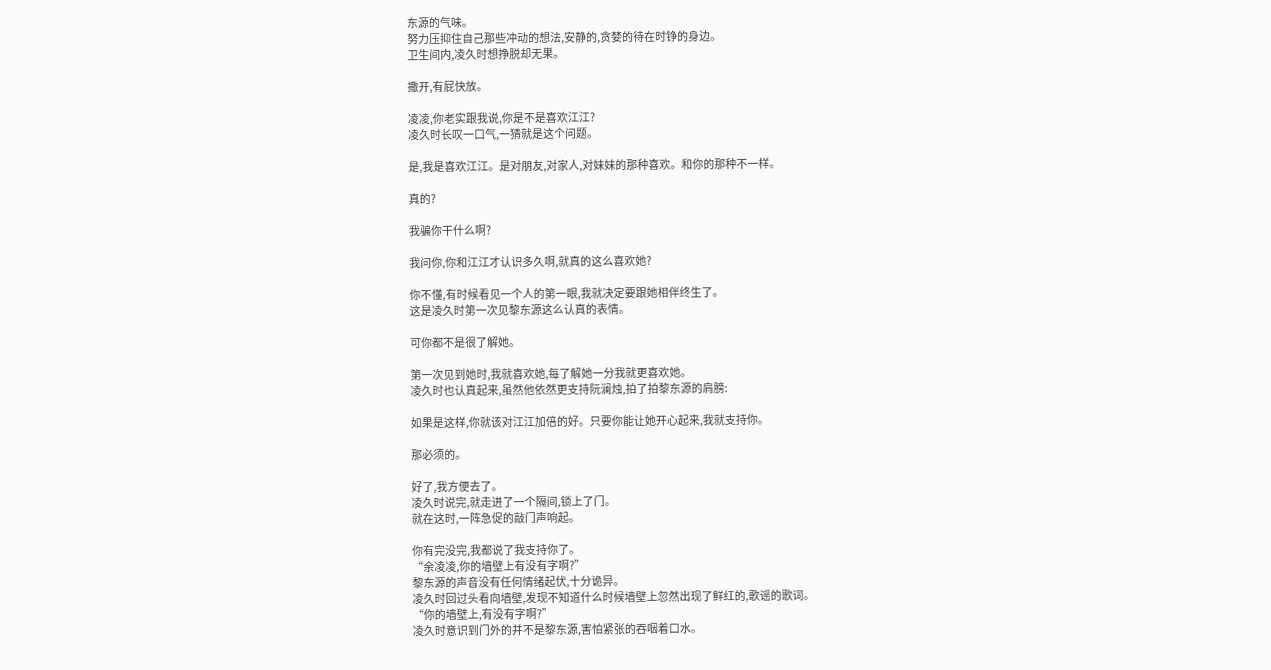东源的气味。
努力压抑住自己那些冲动的想法,安静的,贪婪的待在时铮的身边。
卫生间内,凌久时想挣脱却无果。

撒开,有屁快放。

凌凌,你老实跟我说,你是不是喜欢江江?
凌久时长叹一口气,一猜就是这个问题。

是,我是喜欢江江。是对朋友,对家人,对妹妹的那种喜欢。和你的那种不一样。

真的?

我骗你干什么啊?

我问你,你和江江才认识多久啊,就真的这么喜欢她?

你不懂,有时候看见一个人的第一眼,我就决定要跟她相伴终生了。
这是凌久时第一次见黎东源这么认真的表情。

可你都不是很了解她。

第一次见到她时,我就喜欢她,每了解她一分我就更喜欢她。
凌久时也认真起来,虽然他依然更支持阮澜烛,拍了拍黎东源的肩膀:

如果是这样,你就该对江江加倍的好。只要你能让她开心起来,我就支持你。

那必须的。

好了,我方便去了。
凌久时说完,就走进了一个隔间,锁上了门。
就在这时,一阵急促的敲门声响起。

你有完没完,我都说了我支持你了。
“余凌凌,你的墙壁上有没有字啊?”
黎东源的声音没有任何情绪起伏,十分诡异。
凌久时回过头看向墙壁,发现不知道什么时候墙壁上忽然出现了鲜红的,歌谣的歌词。
“你的墙壁上,有没有字啊?”
凌久时意识到门外的并不是黎东源,害怕紧张的吞咽着口水。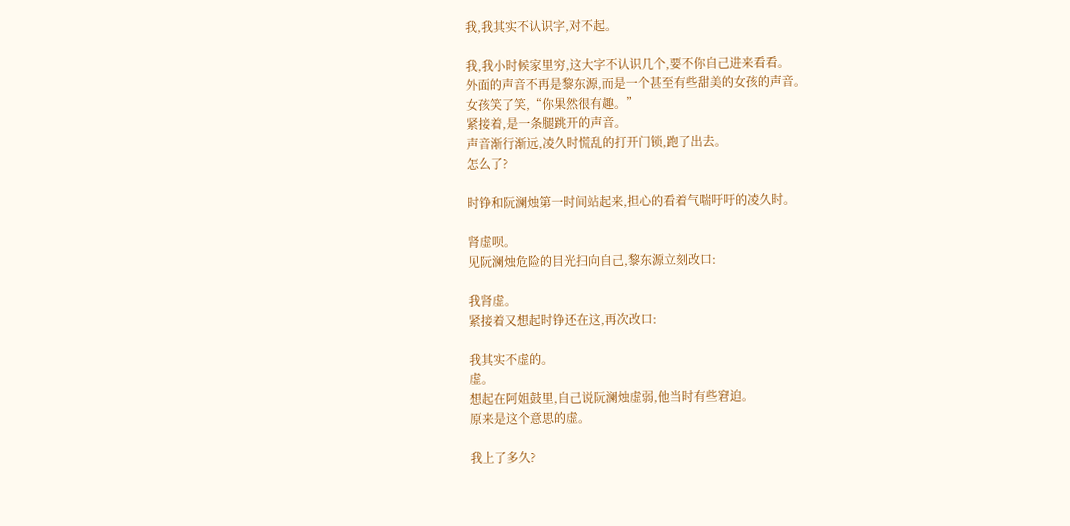我,我其实不认识字,对不起。

我,我小时候家里穷,这大字不认识几个,要不你自己进来看看。
外面的声音不再是黎东源,而是一个甚至有些甜美的女孩的声音。
女孩笑了笑,“你果然很有趣。”
紧接着,是一条腿跳开的声音。
声音渐行渐远,凌久时慌乱的打开门锁,跑了出去。
怎么了?

时铮和阮澜烛第一时间站起来,担心的看着气喘吁吁的凌久时。

肾虚呗。
见阮澜烛危险的目光扫向自己,黎东源立刻改口:

我肾虚。
紧接着又想起时铮还在这,再次改口:

我其实不虚的。
虚。
想起在阿姐鼓里,自己说阮澜烛虚弱,他当时有些窘迫。
原来是这个意思的虚。

我上了多久?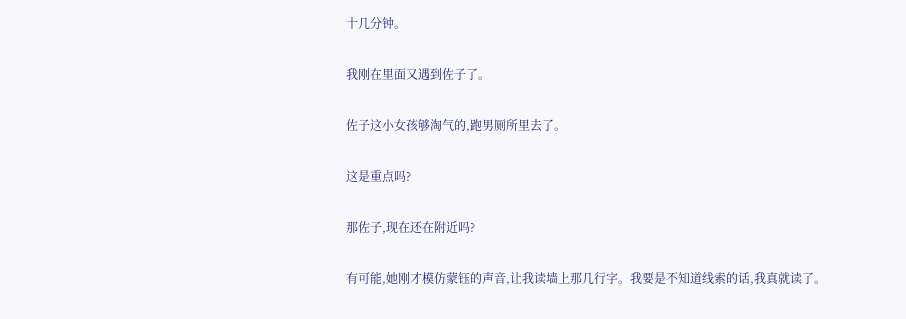十几分钟。

我刚在里面又遇到佐子了。

佐子这小女孩够淘气的,跑男厕所里去了。

这是重点吗?

那佐子,现在还在附近吗?

有可能,她刚才模仿蒙钰的声音,让我读墙上那几行字。我要是不知道线索的话,我真就读了。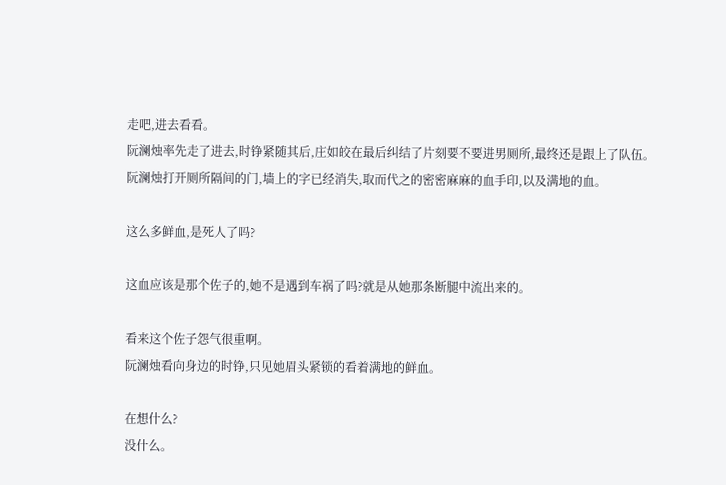走吧,进去看看。
阮澜烛率先走了进去,时铮紧随其后,庄如皎在最后纠结了片刻要不要进男厕所,最终还是跟上了队伍。
阮澜烛打开厕所隔间的门,墙上的字已经消失,取而代之的密密麻麻的血手印,以及满地的血。

这么多鲜血,是死人了吗?

这血应该是那个佐子的,她不是遇到车祸了吗?就是从她那条断腿中流出来的。

看来这个佐子怨气很重啊。
阮澜烛看向身边的时铮,只见她眉头紧锁的看着满地的鲜血。

在想什么?
没什么。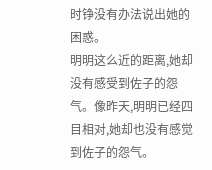时铮没有办法说出她的困惑。
明明这么近的距离,她却没有感受到佐子的怨气。像昨天,明明已经四目相对,她却也没有感觉到佐子的怨气。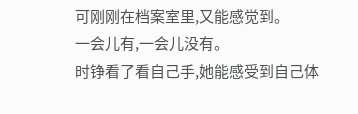可刚刚在档案室里,又能感觉到。
一会儿有,一会儿没有。
时铮看了看自己手,她能感受到自己体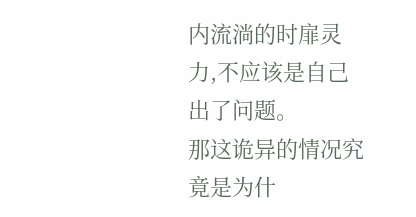内流淌的时扉灵力,不应该是自己出了问题。
那这诡异的情况究竟是为什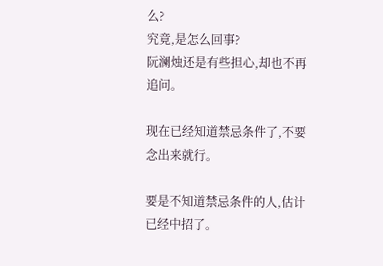么?
究竟,是怎么回事?
阮澜烛还是有些担心,却也不再追问。

现在已经知道禁忌条件了,不要念出来就行。

要是不知道禁忌条件的人,估计已经中招了。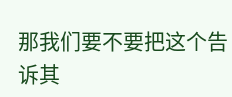那我们要不要把这个告诉其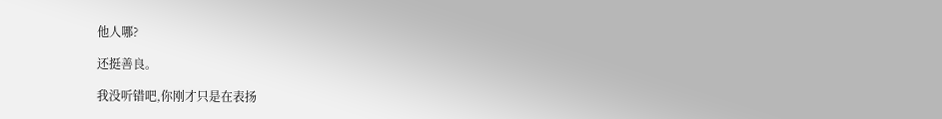他人哪?

还挺善良。

我没听错吧,你刚才只是在表扬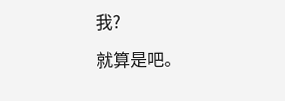我?

就算是吧。